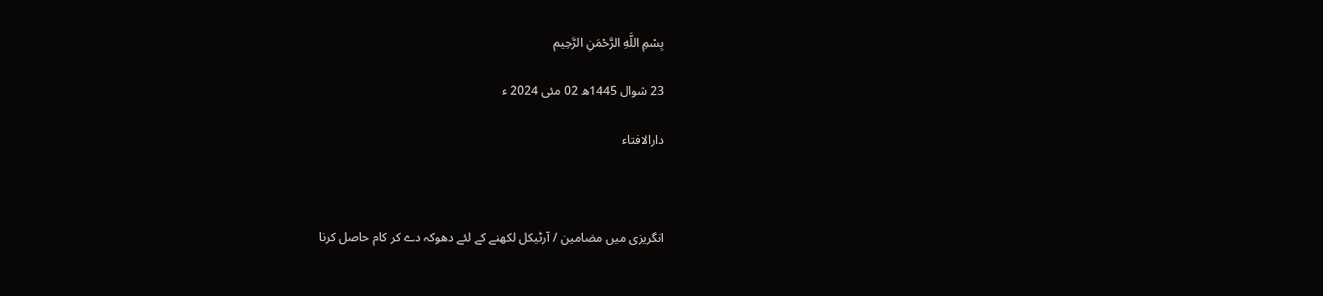بِسْمِ اللَّهِ الرَّحْمَنِ الرَّحِيم

23 شوال 1445ھ 02 مئی 2024 ء

دارالافتاء



انگریزی میں مضامین / آرٹیکل لکھنے کے لئے دھوکہ دے کر کام حاصل کرنا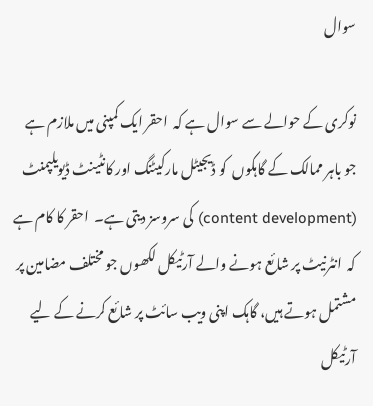سوال

نوکری کے حوالے سے سوال ہے کہ  احقر ایک کمپنی میں ملازم ہے جو باہر ممالک کے گاہکوں  کو ڈیجیٹل مارکیٹنگ اور کانٹینٹ ڈیویلپمنٹ (content development) کی سروسز دیتی ہے۔  احقر کا کام ہے کہ  انٹرنیٹ پر شائع ہونے والے آرٹیکل لکھوں جو مختلف مضامین پر مشتمل ہوتے ہیں، گاہک اپنی ویب سائٹ پر شائع کرنے کے لیے آرٹیکل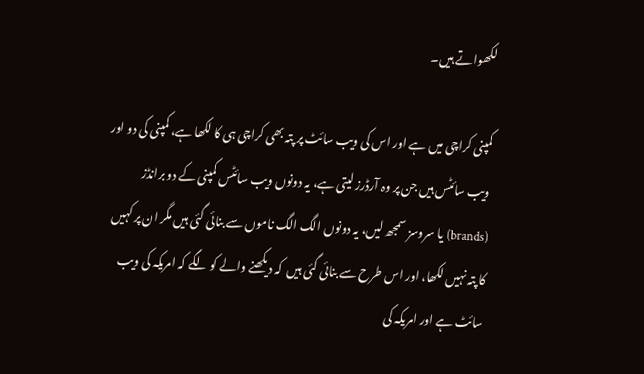لکھواتے ہیں۔

کمپنی کراچی میں ہے اور اس کی ویب سائٹ پر پتہ بھی کراچی ہی کا لکھا ہے، کمپنی کی دو اور ویب سائٹس ہیں جن پر وہ آرڈرز لیتی ہے، یہ دونوں ویب سائٹس کمپنی کے دو برانڈز (brands) یا سروسز سمجھ لیں، یہ دونوں الگ الگ ناموں سے بنائی گئی ہیں مگر ان پر کہیں کا پتہ نہیں لکھا، اور اس طرح سے بنائی گئی ہیں  کہ دیکھنے والے کو لگے کہ امریکہ کی ویب سائٹ ہے اور امریکہ کی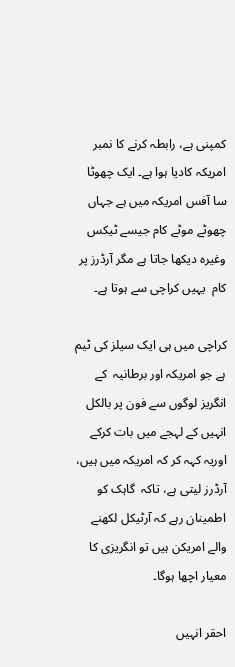کمپنی ہے، رابطہ کرنے کا نمبر امریکہ کادیا ہوا ہے۔ ایک چھوٹا سا آفس امریکہ میں ہے جہاں چھوٹے موٹے کام جیسے ٹیکس وغیرہ دیکھا جاتا ہے مگر آرڈرز پر کام  یہیں کراچی سے ہوتا ہے۔

کراچی میں ہی ایک سیلز کی ٹیم ہے جو امریکہ اور برطانیہ  کے انگریز لوگوں سے فون پر بالکل انہیں کے لہجے میں بات کرکے اوریہ کہہ کر کہ امریکہ میں ہیں، آرڈرز لیتی ہے، تاکہ  گاہک کو اطمینان رہے کہ آرٹیکل لکھنے والے امریکن ہیں تو انگریزی کا معیار اچھا ہوگا۔

احقر انہیں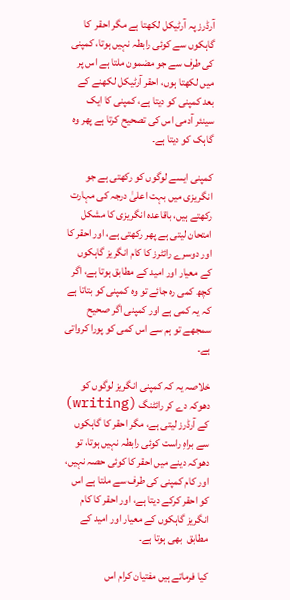آرڈرز پہ آرٹیکل لکھتا ہے مگر احقر  کا گاہکوں سے کوئی رابطہ نہیں ہوتا، کمپنی کی طرف سے جو مضمون ملتا ہے اس پر میں لکھتا ہوں، احقر آرٹیکل لکھنے کے بعد کمپنی کو دیتا ہے، کمپنی کا ایک سینئر آدمی اس کی تصحیح کرتا ہے پھر وہ گاہک کو دیتا ہے۔

کمپنی ایسے لوگوں کو رکھتی ہے جو انگریزی میں بہت اعلیٰ درجہ کی مہارت رکھتے ہیں، باقاعدہ انگریزی کا مشکل امتحان لیتی ہے پھر رکھتی ہے، اور احقر کا اور دوسرے رائٹرز کا کام انگریز گاہکوں کے معیار اور امید کے مطابق ہوتا ہے، اگر کچھ کمی رہ جائے تو وہ کمپنی کو بتاتا ہے کہ یہ کمی ہے اور کمپنی اگر صحیح سمجھے تو ہم سے اس کمی کو پورا کرواتی ہے۔

خلاصہ یہ کہ کمپنی انگریز لوگوں کو دھوکہ دے کر رائٹنگ (writing) کے آرڈرز لیتی ہے، مگر احقر کا گاہکوں سے براہِ راست کوئی رابطہ نہیں ہوتا، تو دھوکہ دینے میں احقر کا کوئی حصہ نہیں، اور کام کمپنی کی طرف سے ملتا ہے اس کو احقر کرکے دیتا ہے، اور احقر کا کام انگریز گاہکوں کے معیار اور امید کے مطابق  بھی ہوتا ہے۔

کیا فرماتے ہیں مفتیان کرام اس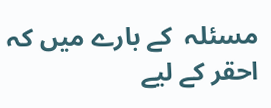مسئلہ  کے بارے میں کہ احقر کے لیے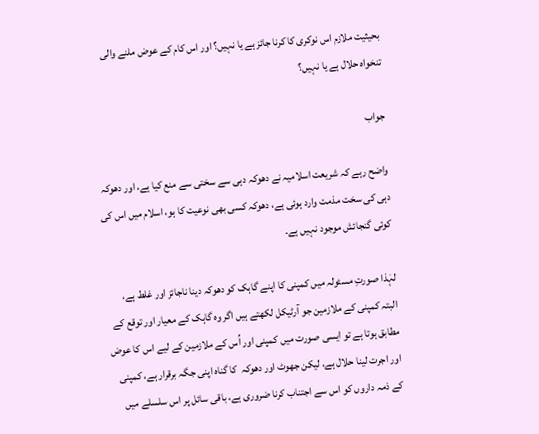بحیثیت ملازم اس نوکری کا کرنا جائز ہے یا نہیں؟ اور اس کام کے عوض ملنے والی تنخواہ حلال ہے یا نہیں؟

جواب

واضح رہے کہ شریعت اسلامیہ نے دھوکہ دہی سے سختی سے منع کیا ہے، اور دھوکہ دہی کی سخت مذمت وارد ہوئی ہے، دھوکہ کسی بھی نوعیت کا ہو، اسلام میں اس کی کوئی گنجائش موجود نہیں ہے۔

لہٰذا صورتِ مسئولہ میں کمپنی کا اپنے گاہک کو دھوکہ دینا ناجائز اور غلط ہے، البتہ کمپنی کے ملازمین جو آرٹیکل لکھتے ہیں اگر وہ گاہک کے معیار اور توقع کے مطابق ہوتا ہے تو ایسی صورت میں کمپنی اور اُس کے ملازمین کے لیے اس کا عوض اور اجرت لینا حلال ہے، لیکن جھوٹ اور دھوکہ  کا گناہ اپنی جگہ برقرار ہے، کمپنی کے ذمہ داروں کو اس سے اجتناب کرنا ضروری ہے، باقی سائل پر اس سلسلے میں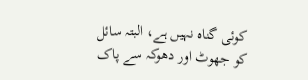کوئی گناہ نہیں ہے، البتہ سائل کو جھوٹ اور دھوکہ سے پاک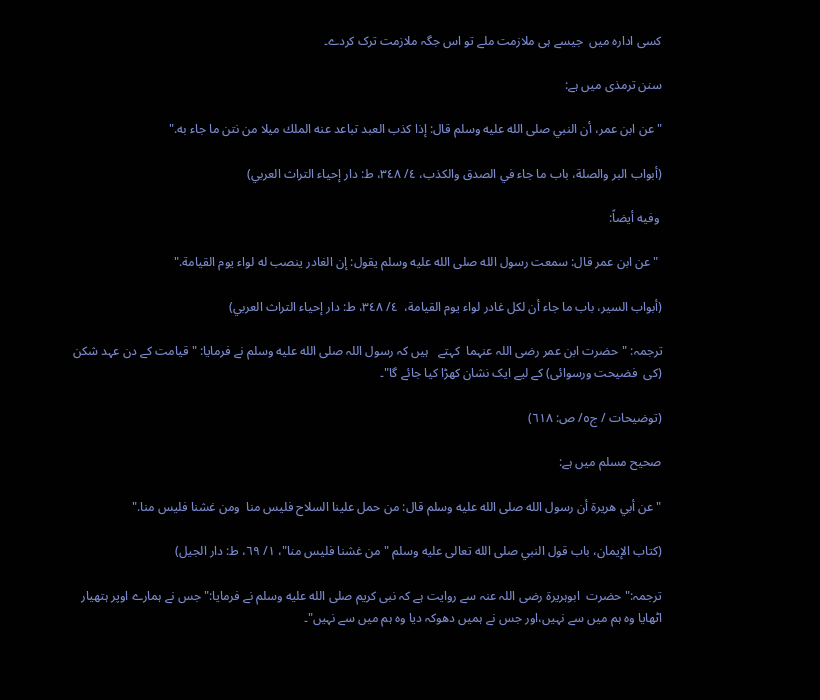کسی ادارہ میں  جیسے ہی ملازمت ملے تو اس جگہ ملازمت ترک کردے۔

سنن ترمذی میں ہے:

"عن ابن عمر، أن النبي صلى الله عليه وسلم قال: إذا ‌كذب ‌العبد تباعد عنه الملك ميلا من نتن ما جاء به."

(أبواب البر والصلة، ‌‌باب ما جاء في الصدق والكذب، ٤/ ٣٤٨، ط: دار إحياء التراث العربي)

 وفيه أيضاً:

 "عن ابن عمر قال: سمعت رسول الله صلى الله عليه وسلم يقول: إن الغادر ينصب له لواء يوم القيامة."

(أبواب السير، ‌‌باب ما جاء أن لكل غادر لواء يوم القيامة،  ٤/ ٣٤٨، ط: دار إحياء التراث العربي)

ترجمہ: "حضرت ابن عمر رضی اللہ عنہما  کہتے   ہیں کہ رسول اللہ صلى الله عليه وسلم نے فرمایا: "قیامت کے دن عہد شکن (کی  فضیحت ورسوائی) کے لیے ایک نشان کھڑا کیا جائے گا"۔

(توضیحات / ج٥/ ص: ٦١٨)

صحیح مسلم میں ہے:

"عن أبي هريرة أن رسول الله صلى الله عليه وسلم قال: من ‌حمل ‌علينا ‌السلاح فليس منا  ومن غشنا فليس منا."

(كتاب الإيمان، باب قول النبي صلى الله تعالى عليه وسلم " من غشنا فليس منا"، ١/ ٦٩، ط: دار الجيل)

ترجمہ:" حضرت  ابوہریرۃ رضی اللہ عنہ سے روایت ہے کہ نبی کریم صلى الله عليه وسلم نے فرمایا:" جس نے ہمارے اوپر ہتھیار اٹھایا وہ ہم میں سے نہیں،اور جس نے ہمیں دھوکہ دیا وہ ہم میں سے نہیں"۔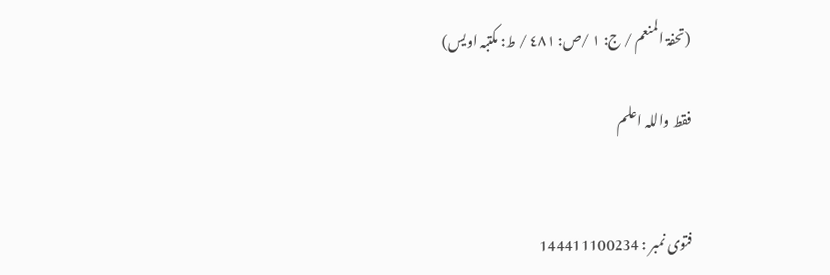(تحفۃ المنعم / ج: ١ /ص: ٤٨١ / ط: مکتبہ اویس)

فقط واللہ اعلم


فتوی نمبر : 144411100234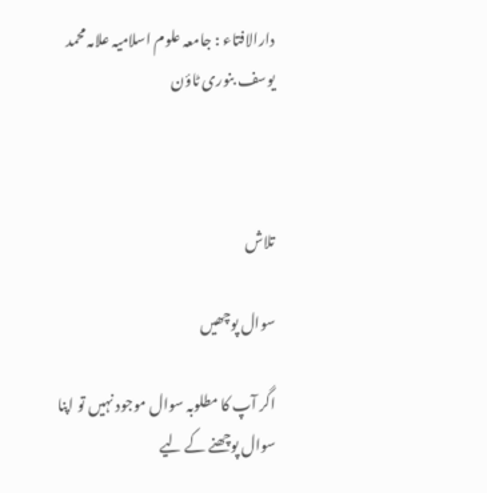دارالافتاء : جامعہ علوم اسلامیہ علامہ محمد یوسف بنوری ٹاؤن



تلاش

سوال پوچھیں

اگر آپ کا مطلوبہ سوال موجود نہیں تو اپنا سوال پوچھنے کے لیے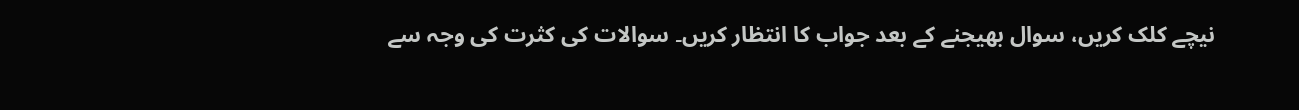نیچے کلک کریں، سوال بھیجنے کے بعد جواب کا انتظار کریں۔ سوالات کی کثرت کی وجہ سے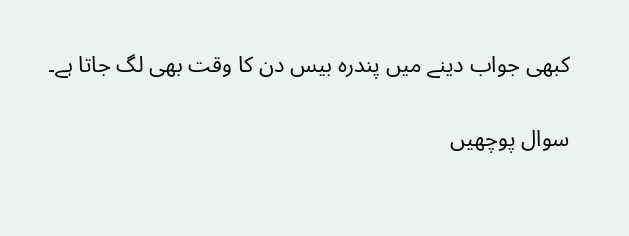کبھی جواب دینے میں پندرہ بیس دن کا وقت بھی لگ جاتا ہے۔

سوال پوچھیں